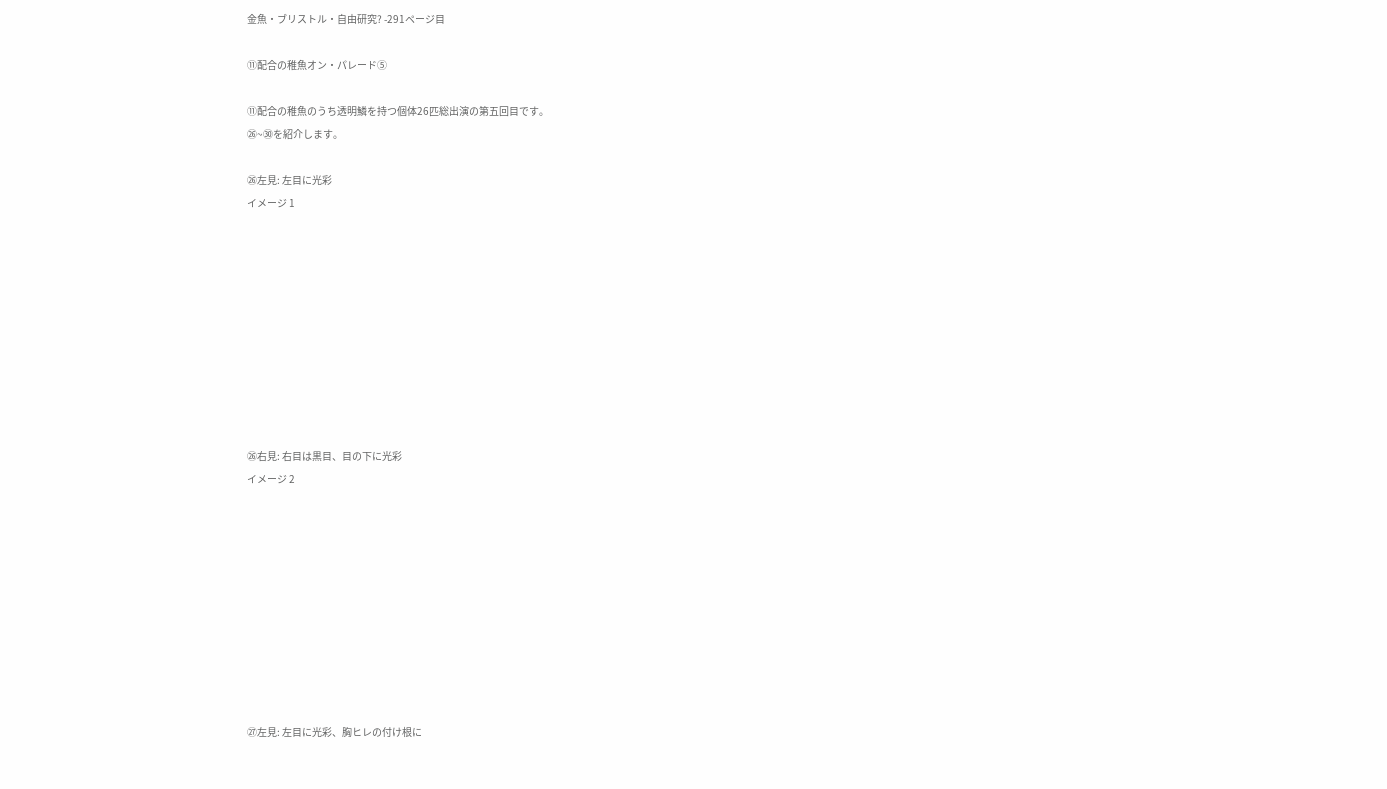金魚・ブリストル・自由研究? -291ページ目

⑪配合の稚魚オン・パレード⑤

⑪配合の稚魚のうち透明鱗を持つ個体26匹総出演の第五回目です。
㉖~㉚を紹介します。

㉖左見: 左目に光彩
イメージ 1










㉖右見: 右目は黒目、目の下に光彩
イメージ 2










㉗左見: 左目に光彩、胸ヒレの付け根に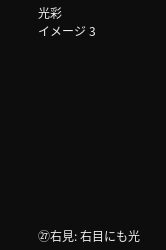光彩
イメージ 3










㉗右見: 右目にも光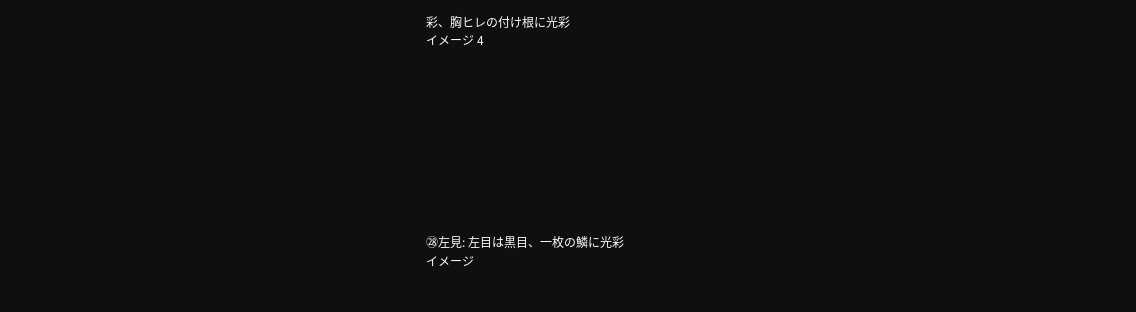彩、胸ヒレの付け根に光彩
イメージ 4










㉘左見: 左目は黒目、一枚の鱗に光彩
イメージ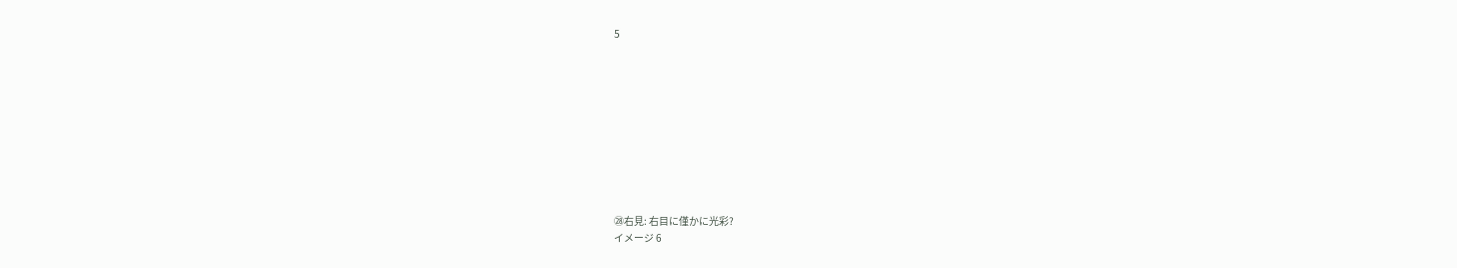5










㉘右見: 右目に僅かに光彩?
イメージ 6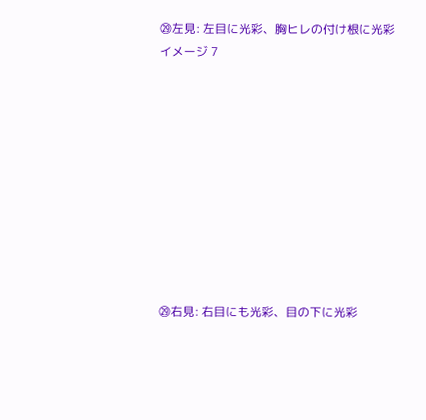㉙左見: 左目に光彩、胸ヒレの付け根に光彩
イメージ 7










㉙右見: 右目にも光彩、目の下に光彩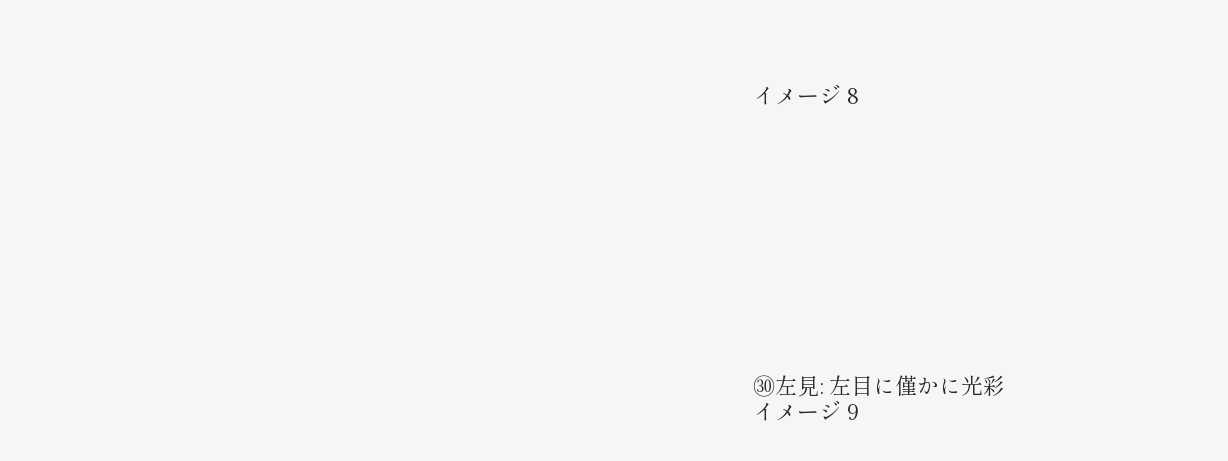イメージ 8










㉚左見: 左目に僅かに光彩
イメージ 9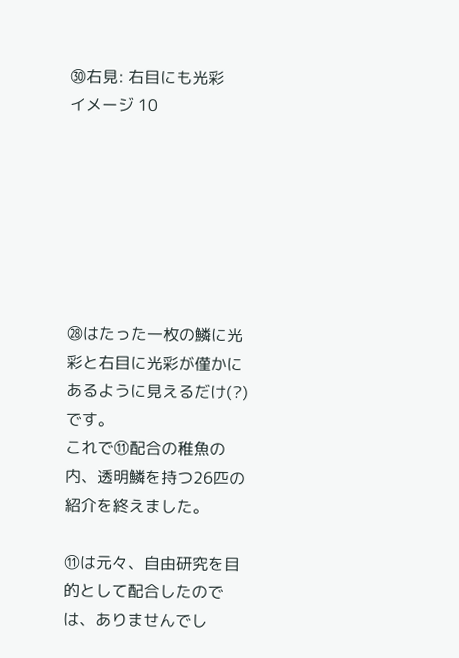㉚右見: 右目にも光彩
イメージ 10







㉘はたった一枚の鱗に光彩と右目に光彩が僅かにあるように見えるだけ(?)です。
これで⑪配合の稚魚の内、透明鱗を持つ26匹の紹介を終えました。

⑪は元々、自由研究を目的として配合したのでは、ありませんでし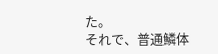た。
それで、普通鱗体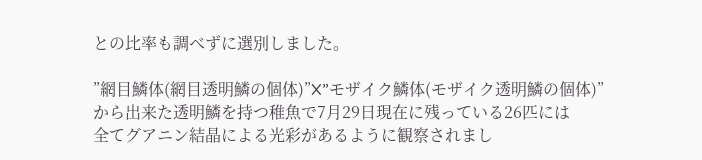との比率も調べずに選別しました。

”網目鱗体(網目透明鱗の個体)”X”モザイク鱗体(モザイク透明鱗の個体)”
から出来た透明鱗を持つ稚魚で7月29日現在に残っている26匹には
全てグアニン結晶による光彩があるように観察されまし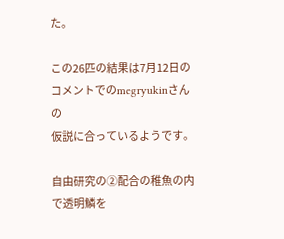た。

この26匹の結果は7月12日のコメントでのmegryukinさんの
仮説に合っているようです。

自由研究の②配合の稚魚の内で透明鱗を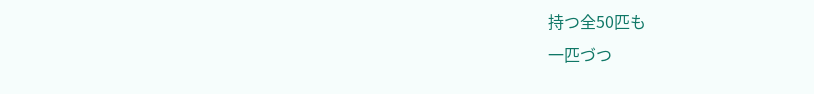持つ全50匹も
一匹づつ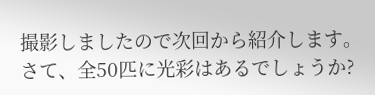撮影しましたので次回から紹介します。
さて、全50匹に光彩はあるでしょうか?